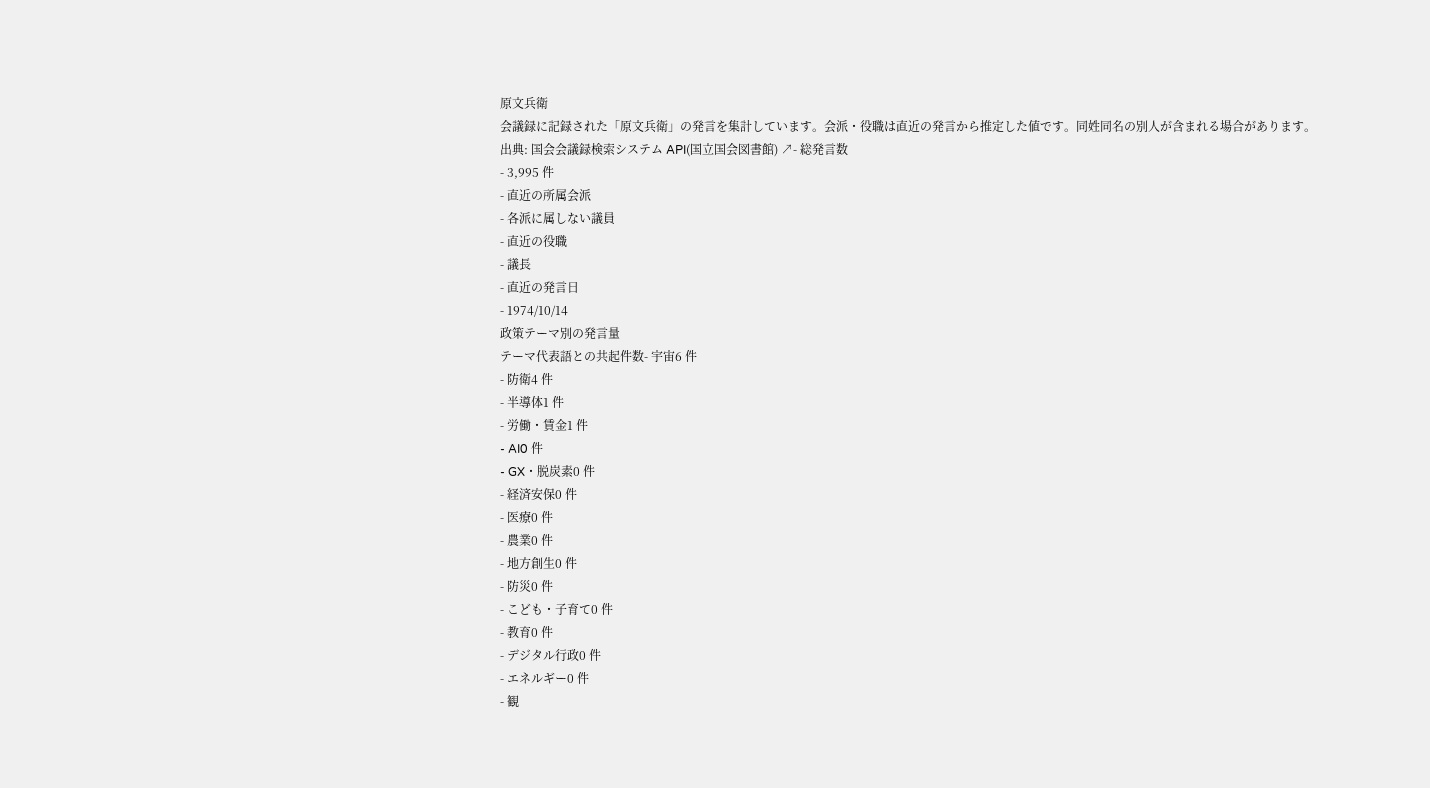原文兵衛
会議録に記録された「原文兵衛」の発言を集計しています。会派・役職は直近の発言から推定した値です。同姓同名の別人が含まれる場合があります。
出典: 国会会議録検索システム API(国立国会図書館) ↗- 総発言数
- 3,995 件
- 直近の所属会派
- 各派に属しない議員
- 直近の役職
- 議長
- 直近の発言日
- 1974/10/14
政策テーマ別の発言量
テーマ代表語との共起件数- 宇宙6 件
- 防衛4 件
- 半導体1 件
- 労働・賃金1 件
- AI0 件
- GX・脱炭素0 件
- 経済安保0 件
- 医療0 件
- 農業0 件
- 地方創生0 件
- 防災0 件
- こども・子育て0 件
- 教育0 件
- デジタル行政0 件
- エネルギー0 件
- 観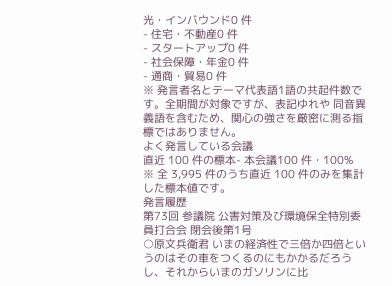光・インバウンド0 件
- 住宅・不動産0 件
- スタートアップ0 件
- 社会保障・年金0 件
- 通商・貿易0 件
※ 発言者名とテーマ代表語1語の共起件数です。全期間が対象ですが、表記ゆれや 同音異義語を含むため、関心の強さを厳密に測る指標ではありません。
よく発言している会議
直近 100 件の標本- 本会議100 件・100%
※ 全 3,995 件のうち直近 100 件のみを集計した標本値です。
発言履歴
第73回 参議院 公害対策及び環境保全特別委員打合会 閉会後第1号
○原文兵衛君 いまの経済性で三倍か四倍というのはその車をつくるのにもかかるだろうし、それからいまのガソリンに比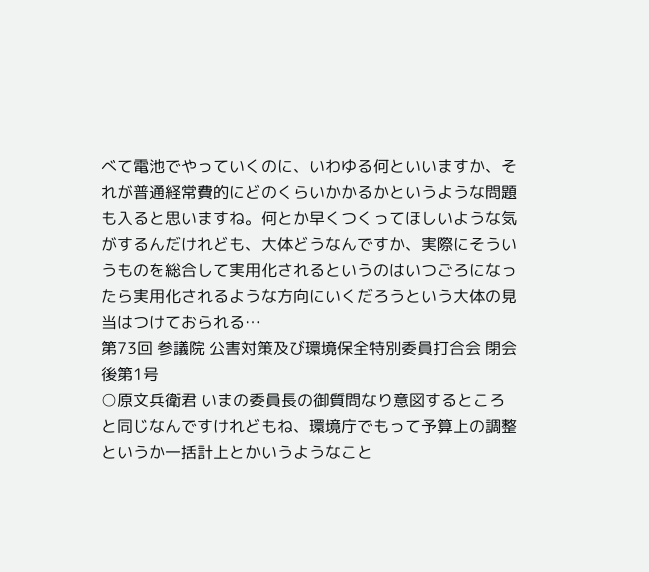べて電池でやっていくのに、いわゆる何といいますか、それが普通経常費的にどのくらいかかるかというような問題も入ると思いますね。何とか早くつくってほしいような気がするんだけれども、大体どうなんですか、実際にそういうものを総合して実用化されるというのはいつごろになったら実用化されるような方向にいくだろうという大体の見当はつけておられる…
第73回 参議院 公害対策及び環境保全特別委員打合会 閉会後第1号
○原文兵衛君 いまの委員長の御質問なり意図するところと同じなんですけれどもね、環境庁でもって予算上の調整というか一括計上とかいうようなこと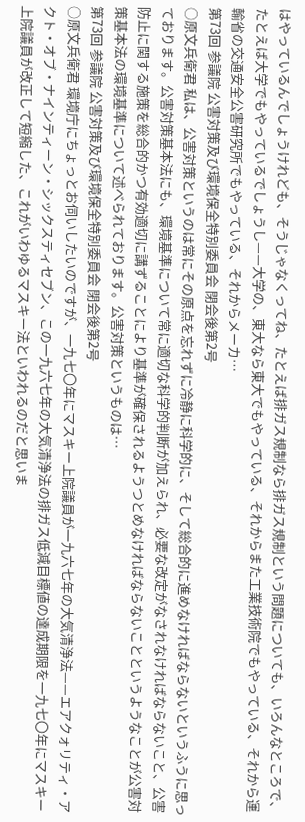はやっているんでしょうけれども、そうじゃなくってね、たとえば排ガス規制なら排ガス規制という問題についても、いろんなところで、たとえば大学でもやっているでしょうし——大学の、東大なら東大でもやっている、それからまた工業技術院でもやっている、それから運輸省の交通安全公害研究所でもやっている、それからメーカ…
第73回 参議院 公害対策及び環境保全特別委員会 閉会後第2号
○原文兵衛君 私は、公害対策というのは常にその原点を忘れずに冷静に科学的に、そして総合的に進めなければならないというふうに思っております。公害対策基本法にも、環境基準について常に適切な科学的判断が加えられ、必要な改定がなされなければならないこと、公害防止に関する施策を総合的かつ有効適切に講ずることにより基準が確保されるようつとめなければならないことというようなことが公害対策基本法の環境基準について述べられております。公害対策というものは…
第73回 参議院 公害対策及び環境保全特別委員会 閉会後第2号
○原文兵衛君 環境庁にちょっとお伺いしたいのですが、一九七〇年にマスキー上院議員が一九六七年の大気清浄法——エアクォリティ・アクト・オブ・ナインティーン・シックスティセブン、この一九六七年の大気清浄法の排ガス低減目標値の達成期限を一九七〇年にマスキー上院議員が改正して短縮した、これがいわゆるマスキー法といわれるのだと思いま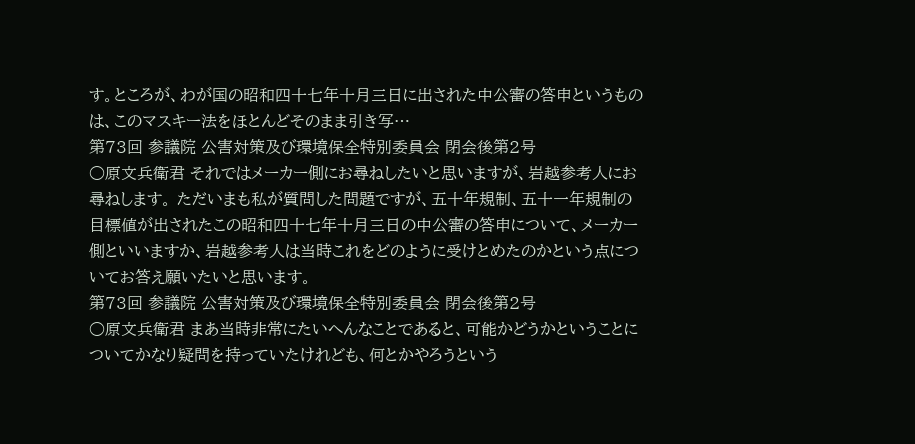す。ところが、わが国の昭和四十七年十月三日に出された中公審の答申というものは、このマスキー法をほとんどそのまま引き写…
第73回 参議院 公害対策及び環境保全特別委員会 閉会後第2号
○原文兵衛君 それではメーカー側にお尋ねしたいと思いますが、岩越参考人にお尋ねします。 ただいまも私が質問した問題ですが、五十年規制、五十一年規制の目標値が出されたこの昭和四十七年十月三日の中公審の答申について、メーカー側といいますか、岩越参考人は当時これをどのように受けとめたのかという点についてお答え願いたいと思います。
第73回 参議院 公害対策及び環境保全特別委員会 閉会後第2号
○原文兵衛君 まあ当時非常にたいへんなことであると、可能かどうかということについてかなり疑問を持っていたけれども、何とかやろうという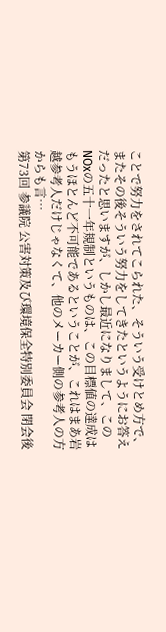ことで努力をされてこられた、そういう受けとめ方で、またその後そういう努力をしてきたというようにお答えだったと思いますが、しかし最近になりまして、このNOxの五十一年規制というものは、この目標値の達成はもうほとんど不可能であるということが、これはまあ岩越参考人だけじゃなくて、他のメーカー側の参考人の方からも言…
第73回 参議院 公害対策及び環境保全特別委員会 閉会後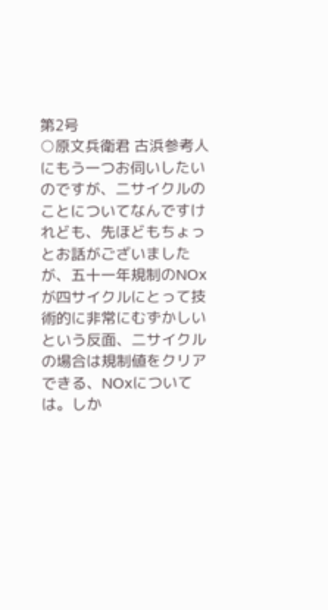第2号
○原文兵衛君 古浜参考人にもう一つお伺いしたいのですが、二サイクルのことについてなんですけれども、先ほどもちょっとお話がございましたが、五十一年規制のNOxが四サイクルにとって技術的に非常にむずかしいという反面、二サイクルの場合は規制値をクリアできる、NOxについては。しか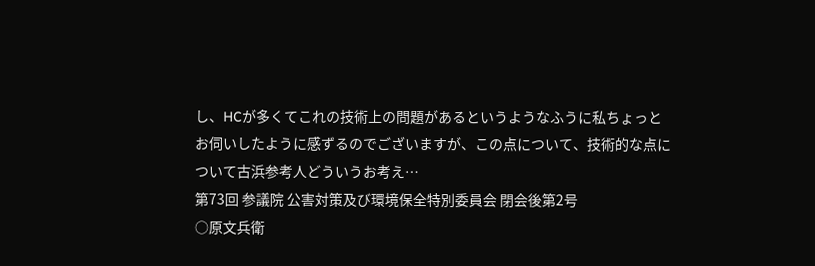し、HCが多くてこれの技術上の問題があるというようなふうに私ちょっとお伺いしたように感ずるのでございますが、この点について、技術的な点について古浜参考人どういうお考え…
第73回 参議院 公害対策及び環境保全特別委員会 閉会後第2号
○原文兵衛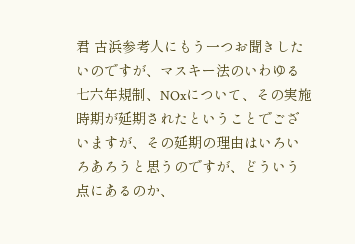君 古浜参考人にもう一つお聞きしたいのですが、マスキー法のいわゆる七六年規制、NOxについて、その実施時期が延期されたということでございますが、その延期の理由はいろいろあろうと思うのですが、どういう点にあるのか、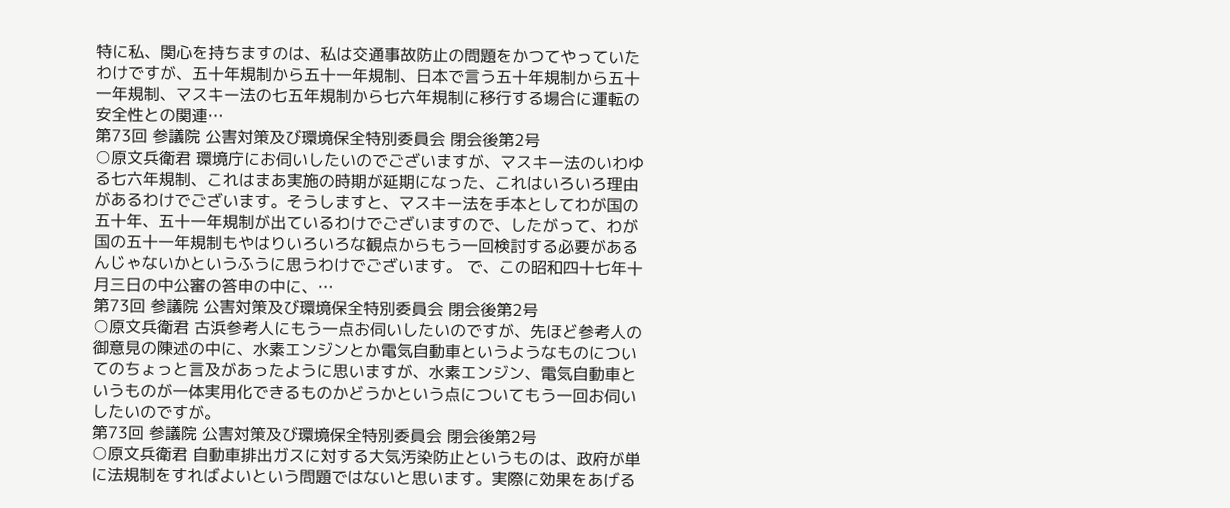特に私、関心を持ちますのは、私は交通事故防止の問題をかつてやっていたわけですが、五十年規制から五十一年規制、日本で言う五十年規制から五十一年規制、マスキー法の七五年規制から七六年規制に移行する場合に運転の安全性との関連…
第73回 参議院 公害対策及び環境保全特別委員会 閉会後第2号
○原文兵衛君 環境庁にお伺いしたいのでございますが、マスキー法のいわゆる七六年規制、これはまあ実施の時期が延期になった、これはいろいろ理由があるわけでございます。そうしますと、マスキー法を手本としてわが国の五十年、五十一年規制が出ているわけでございますので、したがって、わが国の五十一年規制もやはりいろいろな観点からもう一回検討する必要があるんじゃないかというふうに思うわけでございます。 で、この昭和四十七年十月三日の中公審の答申の中に、…
第73回 参議院 公害対策及び環境保全特別委員会 閉会後第2号
○原文兵衛君 古浜参考人にもう一点お伺いしたいのですが、先ほど参考人の御意見の陳述の中に、水素エンジンとか電気自動車というようなものについてのちょっと言及があったように思いますが、水素エンジン、電気自動車というものが一体実用化できるものかどうかという点についてもう一回お伺いしたいのですが。
第73回 参議院 公害対策及び環境保全特別委員会 閉会後第2号
○原文兵衛君 自動車排出ガスに対する大気汚染防止というものは、政府が単に法規制をすればよいという問題ではないと思います。実際に効果をあげる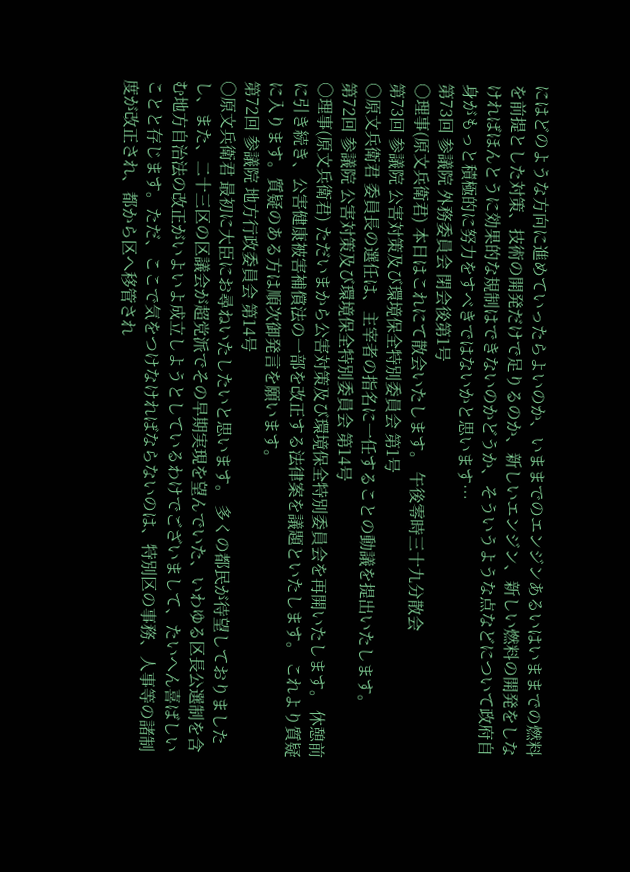にはどのような方向に進めていったらよいのか、いままでのエンジンあるいはいままでの燃料を前提とした対策、技術の開発だけで足りるのか、新しいエンジン、新しい燃料の開発をしなければほんとうに効果的な規制はできないのかどうか、そういうような点などについて政府自身がもっと積極的に努力をすべきではないかと思います…
第73回 参議院 外務委員会 閉会後第1号
○理事(原文兵衛君) 本日はこれにて散会いたします。 午後零時三十九分散会
第73回 参議院 公害対策及び環境保全特別委員会 第1号
○原文兵衛君 委員長の選任は、主宰者の指名に一任することの動議を提出いたします。
第72回 参議院 公害対策及び環境保全特別委員会 第14号
○理事(原文兵衛君) ただいまから公害対策及び環境保全特別委員会を再開いたします。 休憩前に引き続き、公害健康被害補償法の一部を改正する法律案を議題といたします。 これより質疑に入ります。質疑のある方は順次御発言を願います。
第72回 参議院 地方行政委員会 第14号
○原文兵衛君 最初に大臣にお尋ねいたしたいと思います。 多くの都民が待望しておりましたし、また、二十三区の区議会が超党派でその早期実現を望んでいた、いわゆる区長公選制を含む地方自治法の改正がいよいよ成立しようとしているわけでございまして、たいへん喜ばしいことと存じます。ただ、ここで気をつけなければならないのは、特別区の事務、人事等の諸制度が改正され、都から区へ移管され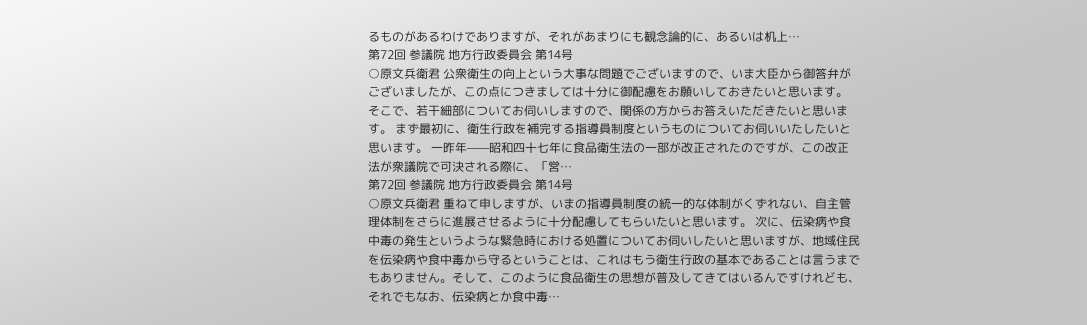るものがあるわけでありますが、それがあまりにも観念論的に、あるいは机上…
第72回 参議院 地方行政委員会 第14号
○原文兵衛君 公衆衛生の向上という大事な問題でございますので、いま大臣から御答弁がございましたが、この点につきましては十分に御配慮をお願いしておきたいと思います。 そこで、若干細部についてお伺いしますので、関係の方からお答えいただきたいと思います。 まず最初に、衛生行政を補完する指導員制度というものについてお伺いいたしたいと思います。 一昨年——昭和四十七年に食品衛生法の一部が改正されたのですが、この改正法が衆議院で可決される際に、「営…
第72回 参議院 地方行政委員会 第14号
○原文兵衛君 重ねて申しますが、いまの指導員制度の統一的な体制がくずれない、自主管理体制をさらに進展させるように十分配慮してもらいたいと思います。 次に、伝染病や食中毒の発生というような緊急時における処置についてお伺いしたいと思いますが、地域住民を伝染病や食中毒から守るということは、これはもう衛生行政の基本であることは言うまでもありません。そして、このように食品衛生の思想が普及してきてはいるんですけれども、それでもなお、伝染病とか食中毒…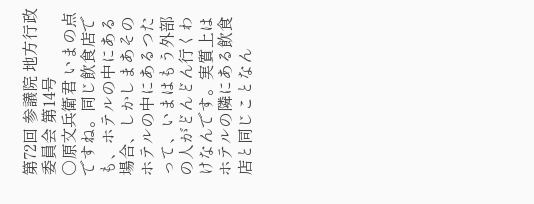第72回 参議院 地方行政委員会 第14号
○原文兵衛君 いまの点ですね。同じ飲食店でも、ホテルの中にある場合、しかしまあそのホテルの中にあるつたって、いまはもう外部の人がどんどん行くわけなんです。実質上はホテルの隣にある飲食店と同じことなん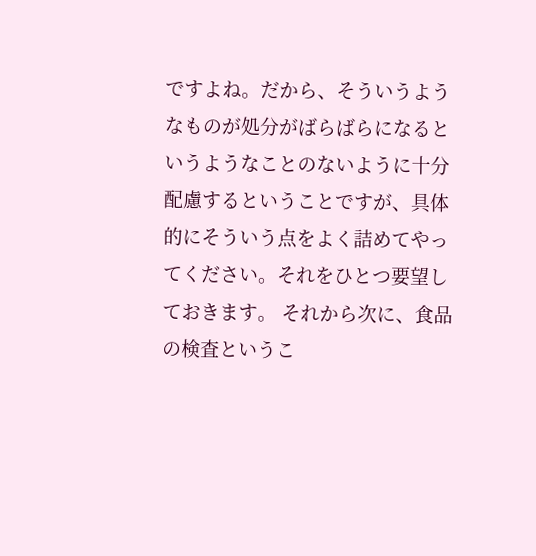ですよね。だから、そういうようなものが処分がばらばらになるというようなことのないように十分配慮するということですが、具体的にそういう点をよく詰めてやってください。それをひとつ要望しておきます。 それから次に、食品の検査というこ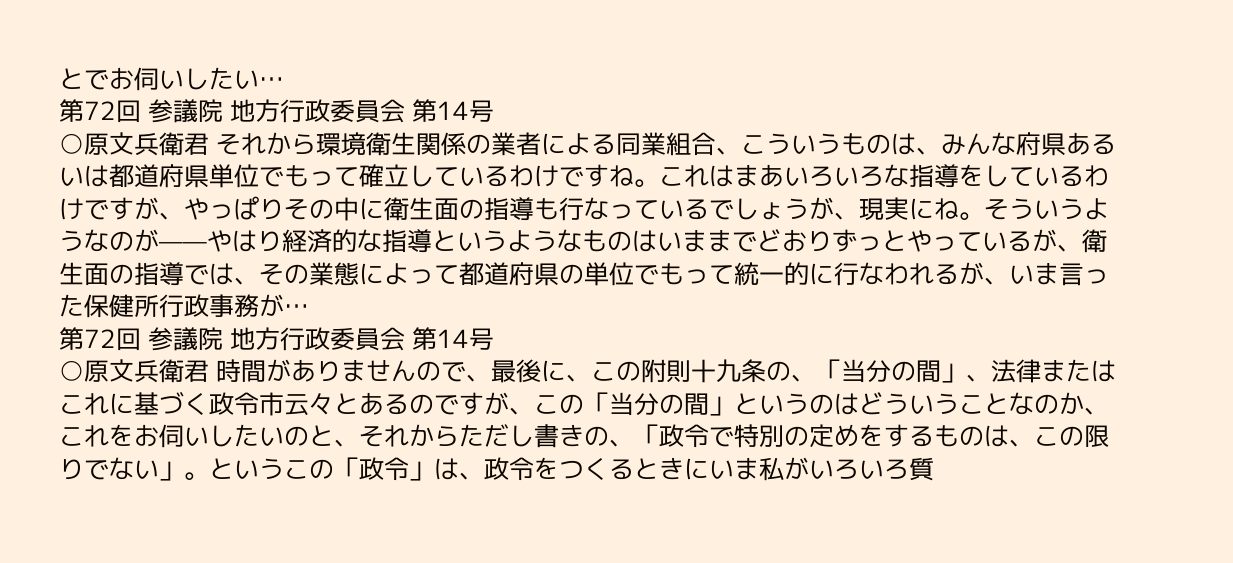とでお伺いしたい…
第72回 参議院 地方行政委員会 第14号
○原文兵衛君 それから環境衛生関係の業者による同業組合、こういうものは、みんな府県あるいは都道府県単位でもって確立しているわけですね。これはまあいろいろな指導をしているわけですが、やっぱりその中に衛生面の指導も行なっているでしょうが、現実にね。そういうようなのが——やはり経済的な指導というようなものはいままでどおりずっとやっているが、衛生面の指導では、その業態によって都道府県の単位でもって統一的に行なわれるが、いま言った保健所行政事務が…
第72回 参議院 地方行政委員会 第14号
○原文兵衛君 時間がありませんので、最後に、この附則十九条の、「当分の間」、法律またはこれに基づく政令市云々とあるのですが、この「当分の間」というのはどういうことなのか、これをお伺いしたいのと、それからただし書きの、「政令で特別の定めをするものは、この限りでない」。というこの「政令」は、政令をつくるときにいま私がいろいろ質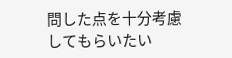問した点を十分考慮してもらいたい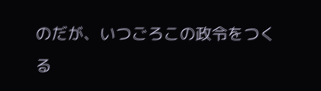のだが、いつごろこの政令をつくる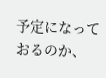予定になっておるのか、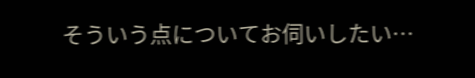そういう点についてお伺いしたい…